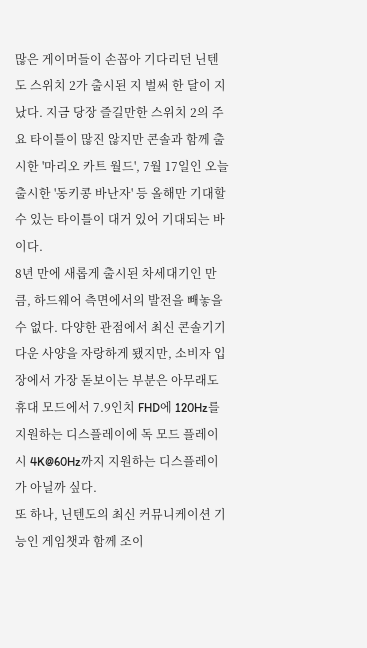많은 게이머들이 손꼽아 기다리던 닌텐도 스위치 2가 출시된 지 벌써 한 달이 지났다. 지금 당장 즐길만한 스위치 2의 주요 타이틀이 많진 않지만 콘솔과 함께 출시한 '마리오 카트 월드', 7월 17일인 오늘 출시한 '동키콩 바난자' 등 올해만 기대할 수 있는 타이틀이 대거 있어 기대되는 바이다.
8년 만에 새롭게 출시된 차세대기인 만큼, 하드웨어 측면에서의 발전을 빼놓을 수 없다. 다양한 관점에서 최신 콘솔기기 다운 사양을 자랑하게 됐지만, 소비자 입장에서 가장 돋보이는 부분은 아무래도 휴대 모드에서 7.9인치 FHD에 120Hz를 지원하는 디스플레이에 독 모드 플레이 시 4K@60Hz까지 지원하는 디스플레이가 아닐까 싶다.
또 하나, 닌텐도의 최신 커뮤니케이션 기능인 게임챗과 함께 조이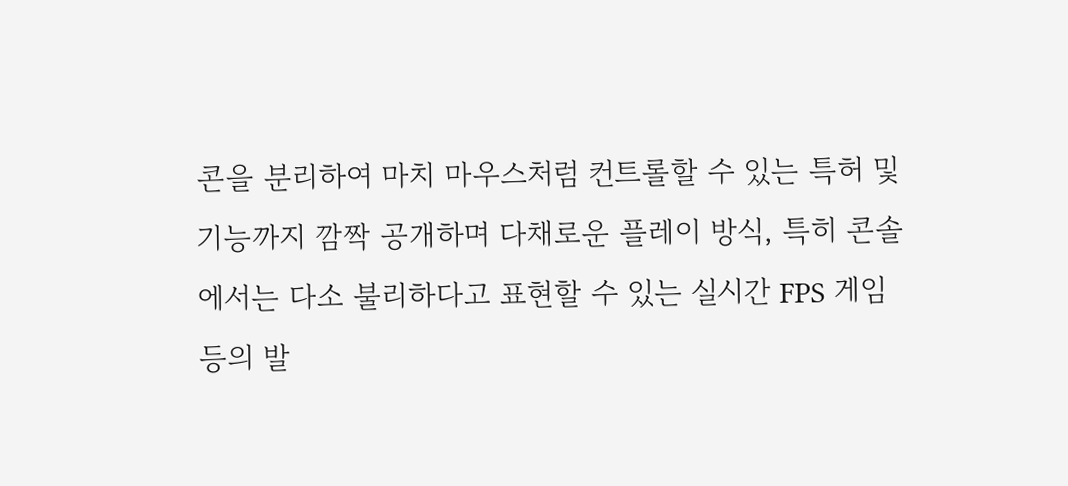콘을 분리하여 마치 마우스처럼 컨트롤할 수 있는 특허 및 기능까지 깜짝 공개하며 다채로운 플레이 방식, 특히 콘솔에서는 다소 불리하다고 표현할 수 있는 실시간 FPS 게임 등의 발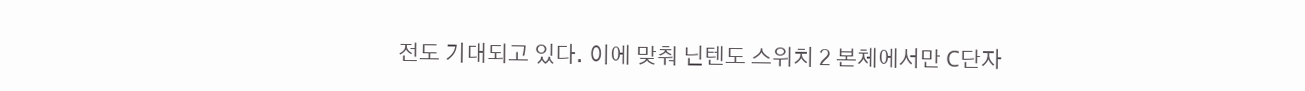전도 기대되고 있다. 이에 맞춰 닌텐도 스위치 2 본체에서만 C단자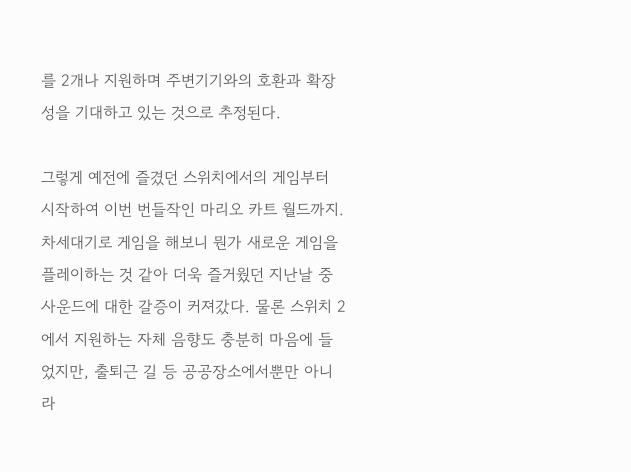를 2개나 지원하며 주변기기와의 호환과 확장성을 기대하고 있는 것으로 추정된다.

그렇게 예전에 즐겼던 스위치에서의 게임부터 시작하여 이번 번들작인 마리오 카트 월드까지. 차세대기로 게임을 해보니 뭔가 새로운 게임을 플레이하는 것 같아 더욱 즐거웠던 지난날 중 사운드에 대한 갈증이 커져갔다. 물론 스위치 2에서 지원하는 자체 음향도 충분히 마음에 들었지만, 출퇴근 길 등 공공장소에서뿐만 아니라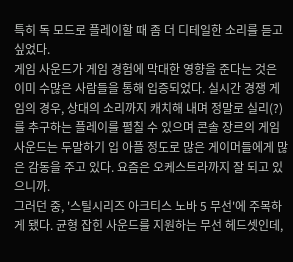특히 독 모드로 플레이할 때 좀 더 디테일한 소리를 듣고 싶었다.
게임 사운드가 게임 경험에 막대한 영향을 준다는 것은 이미 수많은 사람들을 통해 입증되었다. 실시간 경쟁 게임의 경우, 상대의 소리까지 캐치해 내며 정말로 실리(?)를 추구하는 플레이를 펼칠 수 있으며 콘솔 장르의 게임 사운드는 두말하기 입 아플 정도로 많은 게이머들에게 많은 감동을 주고 있다. 요즘은 오케스트라까지 잘 되고 있으니까.
그러던 중, '스틸시리즈 아크티스 노바 5 무선'에 주목하게 됐다. 균형 잡힌 사운드를 지원하는 무선 헤드셋인데,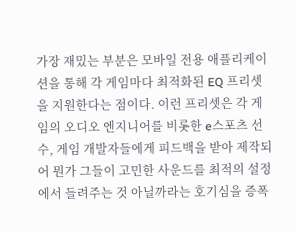가장 재밌는 부분은 모바일 전용 애플리케이션을 통해 각 게임마다 최적화된 EQ 프리셋을 지원한다는 점이다. 이런 프리셋은 각 게임의 오디오 엔지니어를 비롯한 e스포츠 선수, 게임 개발자들에게 피드백을 받아 제작되어 뭔가 그들이 고민한 사운드를 최적의 설정에서 들려주는 것 아닐까라는 호기심을 증폭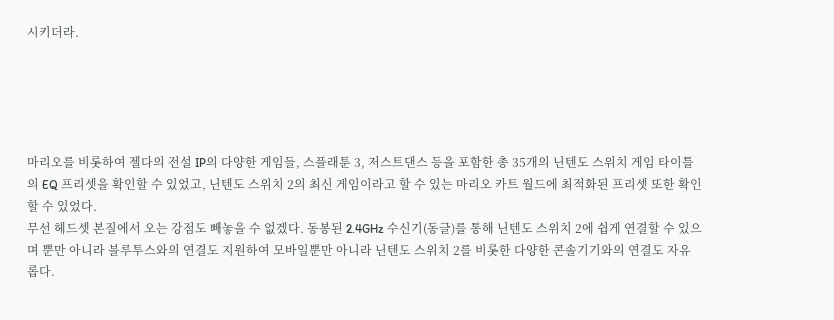시키더라.





마리오를 비롯하여 젤다의 전설 IP의 다양한 게임들, 스플래툰 3, 저스트댄스 등을 포함한 총 35개의 닌텐도 스위치 게임 타이틀의 EQ 프리셋을 확인할 수 있었고, 닌텐도 스위치 2의 최신 게임이라고 할 수 있는 마리오 카트 월드에 최적화된 프리셋 또한 확인할 수 있었다.
무선 헤드셋 본질에서 오는 강점도 빼놓을 수 없겠다. 동봉된 2.4GHz 수신기(동글)를 통해 닌텐도 스위치 2에 쉽게 연결할 수 있으며 뿐만 아니라 블루투스와의 연결도 지원하여 모바일뿐만 아니라 닌텐도 스위치 2를 비롯한 다양한 콘솔기기와의 연결도 자유롭다.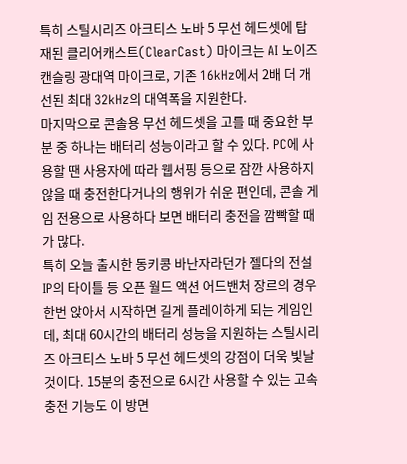특히 스틸시리즈 아크티스 노바 5 무선 헤드셋에 탑재된 클리어캐스트(ClearCast) 마이크는 AI 노이즈 캔슬링 광대역 마이크로, 기존 16kHz에서 2배 더 개선된 최대 32kHz의 대역폭을 지원한다.
마지막으로 콘솔용 무선 헤드셋을 고를 때 중요한 부분 중 하나는 배터리 성능이라고 할 수 있다. PC에 사용할 땐 사용자에 따라 웹서핑 등으로 잠깐 사용하지 않을 때 충전한다거나의 행위가 쉬운 편인데, 콘솔 게임 전용으로 사용하다 보면 배터리 충전을 깜빡할 때가 많다.
특히 오늘 출시한 동키콩 바난자라던가 젤다의 전설 IP의 타이틀 등 오픈 월드 액션 어드밴처 장르의 경우 한번 앉아서 시작하면 길게 플레이하게 되는 게임인데, 최대 60시간의 배터리 성능을 지원하는 스틸시리즈 아크티스 노바 5 무선 헤드셋의 강점이 더욱 빛날 것이다. 15분의 충전으로 6시간 사용할 수 있는 고속 충전 기능도 이 방면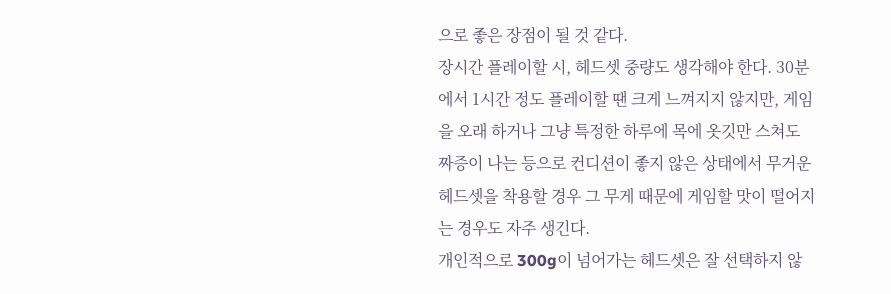으로 좋은 장점이 될 것 같다.
장시간 플레이할 시, 헤드셋 중량도 생각해야 한다. 30분에서 1시간 정도 플레이할 땐 크게 느껴지지 않지만, 게임을 오래 하거나 그냥 특정한 하루에 목에 옷깃만 스쳐도 짜증이 나는 등으로 컨디션이 좋지 않은 상태에서 무거운 헤드셋을 착용할 경우 그 무게 때문에 게임할 맛이 떨어지는 경우도 자주 생긴다.
개인적으로 300g이 넘어가는 헤드셋은 잘 선택하지 않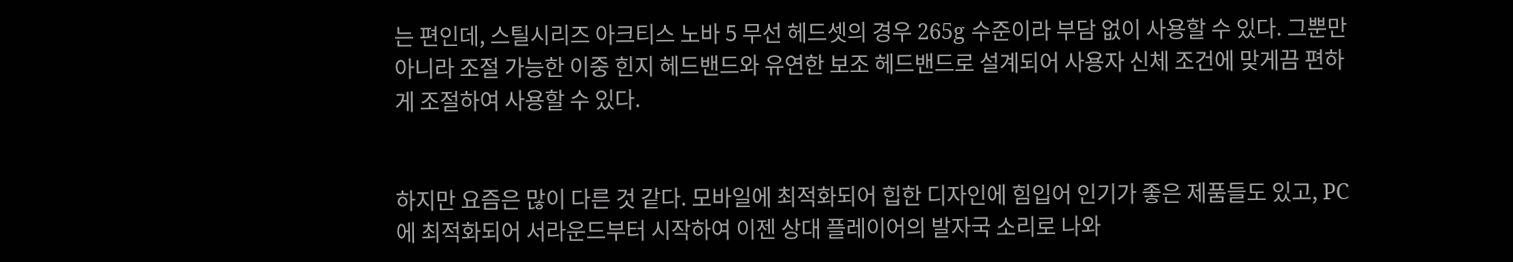는 편인데, 스틸시리즈 아크티스 노바 5 무선 헤드셋의 경우 265g 수준이라 부담 없이 사용할 수 있다. 그뿐만 아니라 조절 가능한 이중 힌지 헤드밴드와 유연한 보조 헤드밴드로 설계되어 사용자 신체 조건에 맞게끔 편하게 조절하여 사용할 수 있다.


하지만 요즘은 많이 다른 것 같다. 모바일에 최적화되어 힙한 디자인에 힘입어 인기가 좋은 제품들도 있고, PC에 최적화되어 서라운드부터 시작하여 이젠 상대 플레이어의 발자국 소리로 나와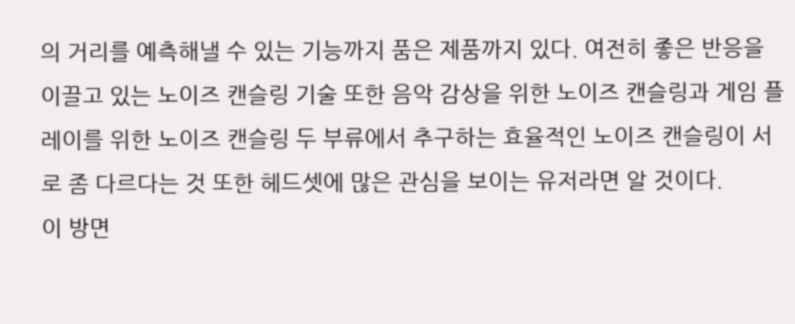의 거리를 예측해낼 수 있는 기능까지 품은 제품까지 있다. 여전히 좋은 반응을 이끌고 있는 노이즈 캔슬링 기술 또한 음악 감상을 위한 노이즈 캔슬링과 게임 플레이를 위한 노이즈 캔슬링 두 부류에서 추구하는 효율적인 노이즈 캔슬링이 서로 좀 다르다는 것 또한 헤드셋에 많은 관심을 보이는 유저라면 알 것이다.
이 방면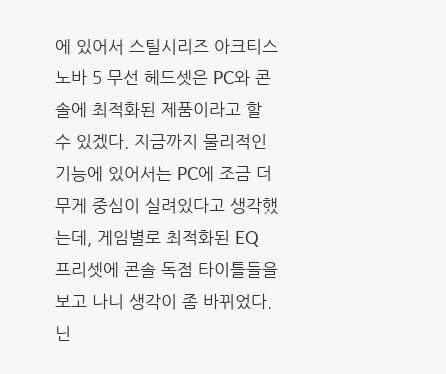에 있어서 스틸시리즈 아크티스 노바 5 무선 헤드셋은 PC와 콘솔에 최적화된 제품이라고 할 수 있겠다. 지금까지 물리적인 기능에 있어서는 PC에 조금 더 무게 중심이 실려있다고 생각했는데, 게임별로 최적화된 EQ 프리셋에 콘솔 독점 타이틀들을 보고 나니 생각이 좀 바뀌었다. 닌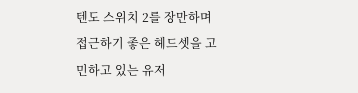텐도 스위치 2를 장만하며 접근하기 좋은 헤드셋을 고민하고 있는 유저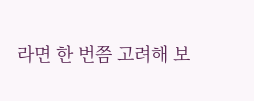라면 한 번쯤 고려해 보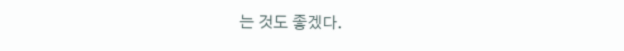는 것도 좋겠다.